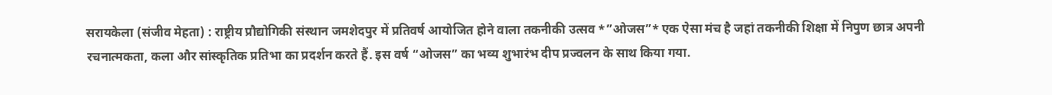सरायकेला (संजीव मेहता) : राष्ट्रीय प्रौद्योगिकी संस्थान जमशेदपुर में प्रतिवर्ष आयोजित होने वाला तकनीकी उत्सव *”ओजस”* एक ऐसा मंच है जहां तकनीकी शिक्षा में निपुण छात्र अपनी रचनात्मकता, कला और सांस्कृतिक प्रतिभा का प्रदर्शन करते हैं. इस वर्ष “ओजस” का भव्य शुभारंभ दीप प्रज्वलन के साथ किया गया.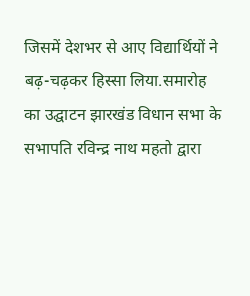जिसमें देशभर से आए विद्यार्थियों ने बढ़-चढ़कर हिस्सा लिया.समारोह का उद्घाटन झारखंड विधान सभा के सभापति रविन्द्र नाथ महतो द्वारा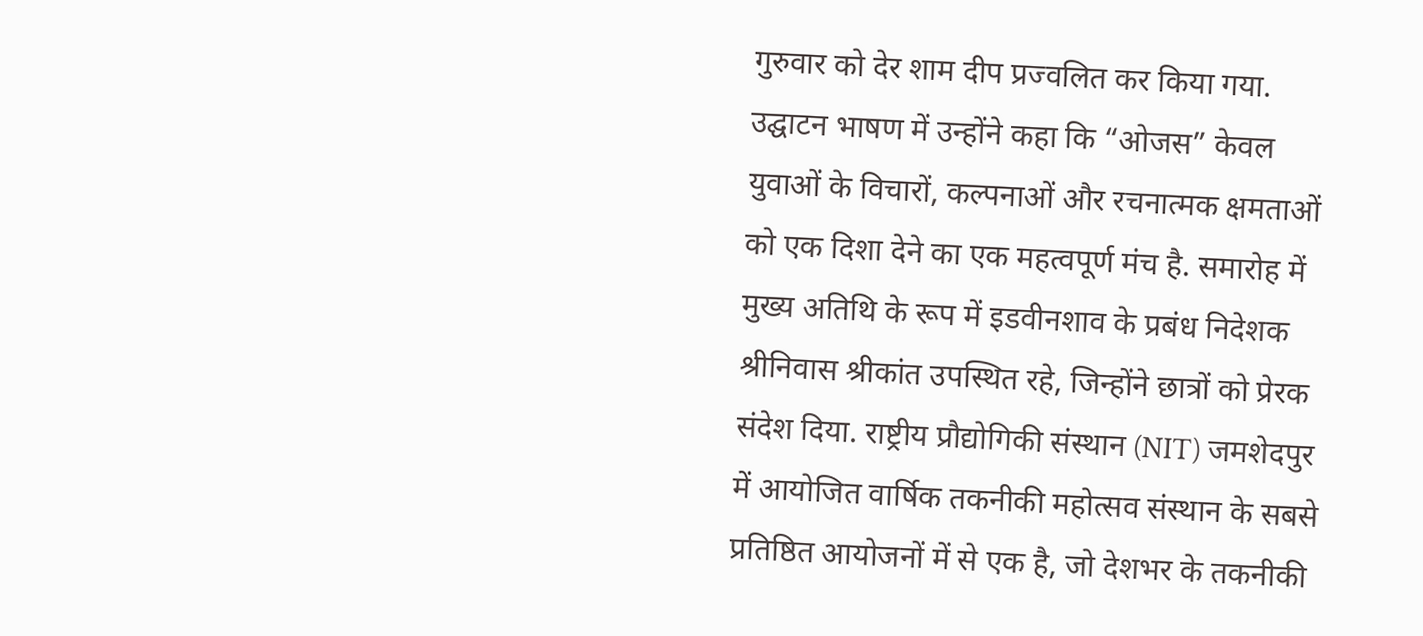गुरुवार को देर शाम दीप प्रज्वलित कर किया गया. उद्घाटन भाषण में उन्होंने कहा कि “ओजस” केवल युवाओं के विचारों, कल्पनाओं और रचनात्मक क्षमताओं को एक दिशा देने का एक महत्वपूर्ण मंच है. समारोह में मुख्य अतिथि के रूप में इडवीनशाव के प्रबंध निदेशक श्रीनिवास श्रीकांत उपस्थित रहे, जिन्होंने छात्रों को प्रेरक संदेश दिया. राष्ट्रीय प्रौद्योगिकी संस्थान (NIT) जमशेदपुर में आयोजित वार्षिक तकनीकी महोत्सव संस्थान के सबसे प्रतिष्ठित आयोजनों में से एक है, जो देशभर के तकनीकी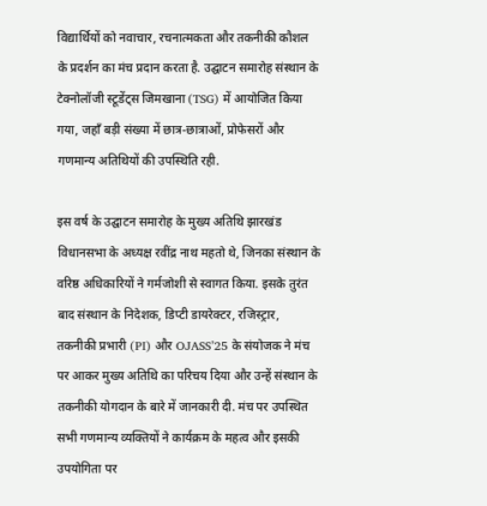विद्यार्थियों को नवाचार, रचनात्मकता और तकनीकी कौशल के प्रदर्शन का मंच प्रदान करता है. उद्घाटन समारोह संस्थान के टेक्नोलॉजी स्टूडेंट्स जिमखाना (TSG) में आयोजित किया गया, जहाँ बड़ी संख्या में छात्र-छात्राओं, प्रोफेसरों और गणमान्य अतिथियों की उपस्थिति रही.

इस वर्ष के उद्घाटन समारोह के मुख्य अतिथि झारखंड विधानसभा के अध्यक्ष रवींद्र नाथ महतो थे, जिनका संस्थान के वरिष्ठ अधिकारियों ने गर्मजोशी से स्वागत किया. इसके तुरंत बाद संस्थान के निदेशक, डिप्टी डायरेक्टर, रजिस्ट्रार, तकनीकी प्रभारी (PI) और OJASS’25 के संयोजक ने मंच पर आकर मुख्य अतिथि का परिचय दिया और उन्हें संस्थान के तकनीकी योगदान के बारे में जानकारी दी. मंच पर उपस्थित सभी गणमान्य व्यक्तियों ने कार्यक्रम के महत्व और इसकी उपयोगिता पर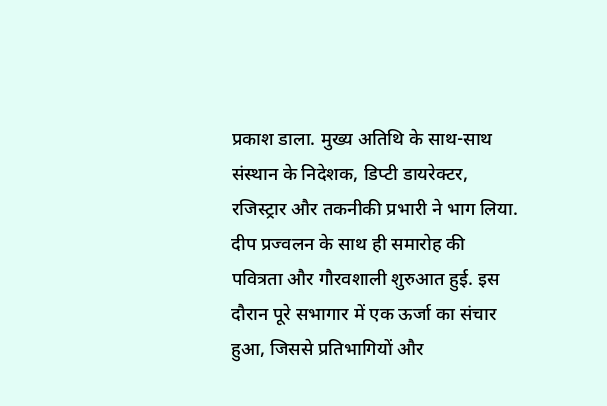प्रकाश डाला. मुख्य अतिथि के साथ-साथ संस्थान के निदेशक, डिप्टी डायरेक्टर, रजिस्ट्रार और तकनीकी प्रभारी ने भाग लिया. दीप प्रज्वलन के साथ ही समारोह की पवित्रता और गौरवशाली शुरुआत हुई. इस दौरान पूरे सभागार में एक ऊर्जा का संचार हुआ, जिससे प्रतिभागियों और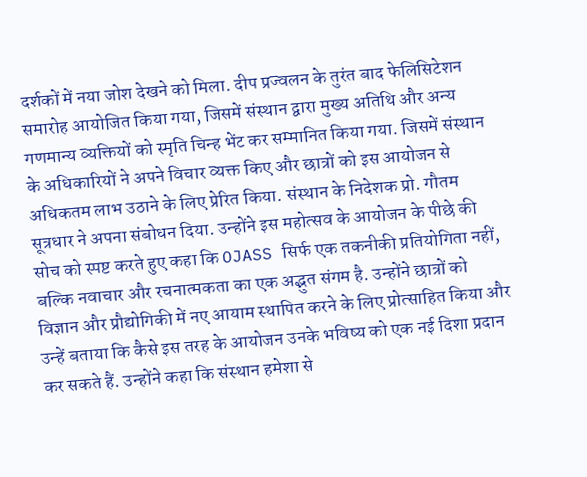दर्शकों में नया जोश देखने को मिला. दीप प्रज्वलन के तुरंत बाद फेलिसिटेशन समारोह आयोजित किया गया, जिसमें संस्थान द्वारा मुख्य अतिथि और अन्य गणमान्य व्यक्तियों को स्मृति चिन्ह भेंट कर सम्मानित किया गया. जिसमें संस्थान के अधिकारियों ने अपने विचार व्यक्त किए और छात्रों को इस आयोजन से अधिकतम लाभ उठाने के लिए प्रेरित किया. संस्थान के निदेशक प्रो. गौतम सूत्रधार ने अपना संबोधन दिया. उन्होंने इस महोत्सव के आयोजन के पीछे की सोच को स्पष्ट करते हुए कहा कि OJASS सिर्फ एक तकनीकी प्रतियोगिता नहीं, बल्कि नवाचार और रचनात्मकता का एक अद्भुत संगम है. उन्होंने छात्रों को विज्ञान और प्रौद्योगिकी में नए आयाम स्थापित करने के लिए प्रोत्साहित किया और उन्हें बताया कि कैसे इस तरह के आयोजन उनके भविष्य को एक नई दिशा प्रदान कर सकते हैं. उन्होंने कहा कि संस्थान हमेशा से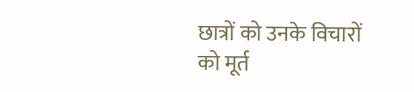छात्रों को उनके विचारों को मूर्त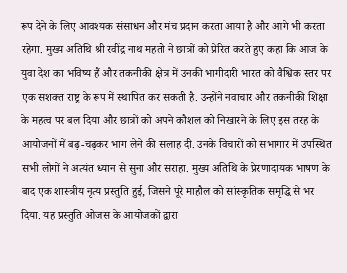रूप देने के लिए आवश्यक संसाधन और मंच प्रदान करता आया है और आगे भी करता रहेगा. मुख्य अतिथि श्री रवींद्र नाथ महतो ने छात्रों को प्रेरित करते हुए कहा कि आज के युवा देश का भविष्य हैं और तकनीकी क्षेत्र में उनकी भागीदारी भारत को वैश्विक स्तर पर एक सशक्त राष्ट्र के रूप में स्थापित कर सकती है. उन्होंने नवाचार और तकनीकी शिक्षा के महत्व पर बल दिया और छात्रों को अपने कौशल को निखारने के लिए इस तरह के आयोजनों में बढ़-चढ़कर भाग लेने की सलाह दी. उनके विचारों को सभागार में उपस्थित सभी लोगों ने अत्यंत ध्यान से सुना और सराहा. मुख्य अतिथि के प्रेरणादायक भाषण के बाद एक शास्त्रीय नृत्य प्रस्तुति हुई, जिसने पूरे माहौल को सांस्कृतिक समृद्धि से भर दिया. यह प्रस्तुति ओजस के आयोजकों द्वारा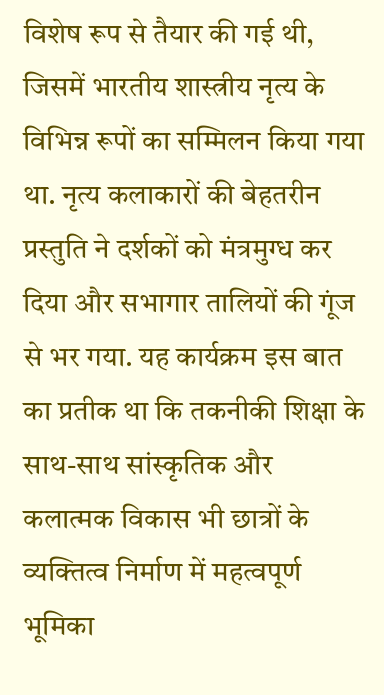विशेष रूप से तैयार की गई थी, जिसमें भारतीय शास्त्रीय नृत्य के विभिन्न रूपों का सम्मिलन किया गया था. नृत्य कलाकारों की बेहतरीन प्रस्तुति ने दर्शकों को मंत्रमुग्ध कर दिया और सभागार तालियों की गूंज से भर गया. यह कार्यक्रम इस बात का प्रतीक था कि तकनीकी शिक्षा के साथ-साथ सांस्कृतिक और कलात्मक विकास भी छात्रों के व्यक्तित्व निर्माण में महत्वपूर्ण भूमिका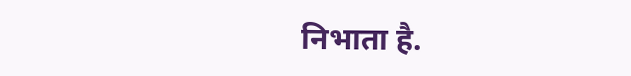निभाता है.